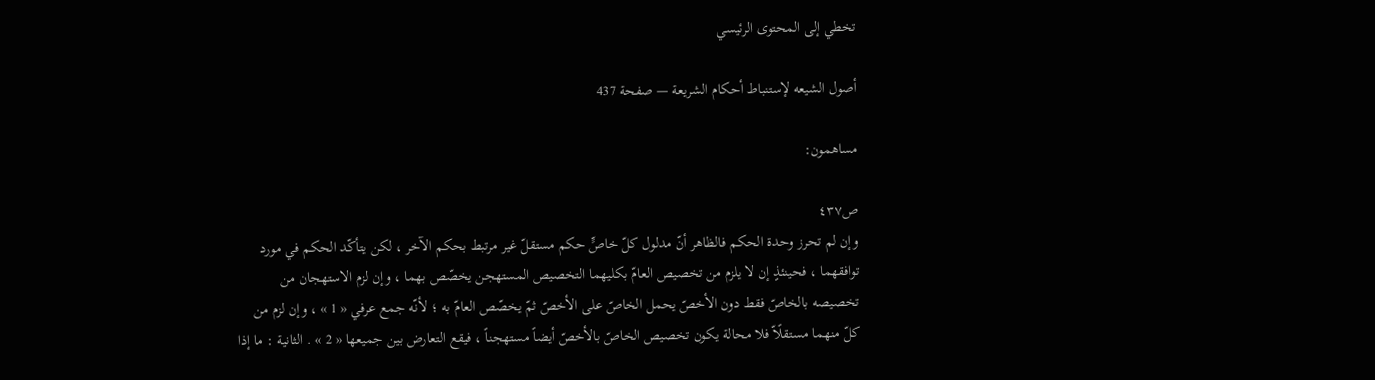تخطي إلى المحتوى الرئيسي

أصول الشيعه لإستنباط أحكام الشريعة — صفحة 437

مساهمون:

ص٤٣٧
وإن لم تحرز وحدة الحكم فالظاهر أنّ مدلول كلّ خاصٍّ حكم مستقلّ غير مرتبط بحكم الآخر ، لكن يتأكّد الحكم في مورد توافقهما ، فحينئذٍ إن لا يلزم من تخصيص العامّ بكليهما التخصيص المستهجن يخصّص بهما ، وإن لزم الاستهجان من تخصيصه بالخاصّ فقط دون الأخصّ يحمل الخاصّ على الأخصّ ثمّ يخصّص العامّ به ؛ لأنّه جمع عرفي « 1 » ، وإن لزم من كلّ منهما مستقلًاّ فلا محالة يكون تخصيص الخاصّ بالأخصّ أيضاً مستهجناً ، فيقع التعارض بين جميعها « 2 » . الثانية : ما إذا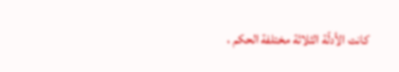كانت الأدلّة الثلاثة مختلفة الحكم ،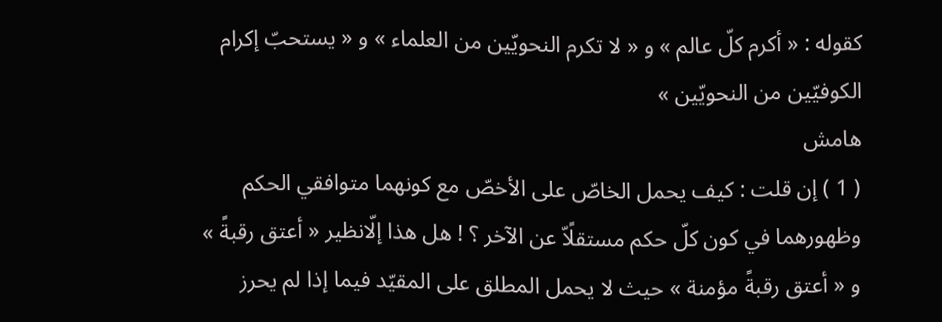كقوله : « أكرم كلّ عالم » و « لا تكرم النحويّين من العلماء » و « يستحبّ إكرام الكوفيّين من النحويّين »
هامش
( 1 ) إن قلت : كيف يحمل الخاصّ على الأخصّ مع كونهما متوافقي الحكم وظهورهما في كون كلّ حكم مستقلًاّ عن الآخر ؟ ! هل هذا إلّانظير « أعتق رقبةً » و « أعتق رقبةً مؤمنة » حيث لا يحمل المطلق على المقيّد فيما إذا لم يحرز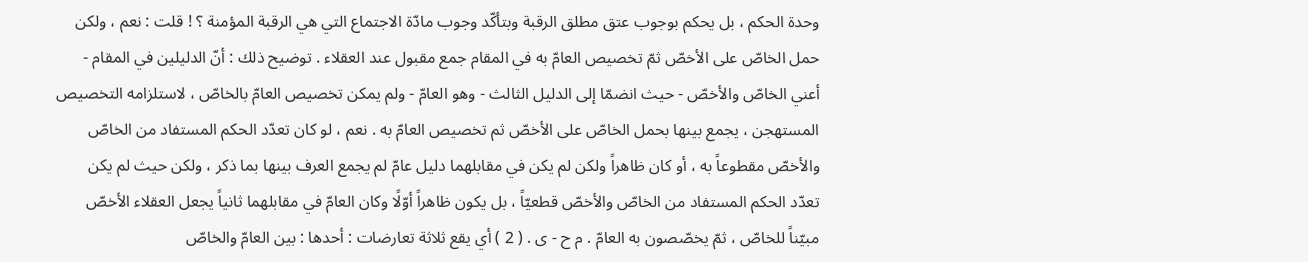وحدة الحكم ، بل يحكم بوجوب عتق مطلق الرقبة وبتأكّد وجوب مادّة الاجتماع التي هي الرقبة المؤمنة ؟ ! قلت : نعم ، ولكن حمل الخاصّ على الأخصّ ثمّ تخصيص العامّ به في المقام جمع مقبول عند العقلاء . توضيح ذلك : أنّ الدليلين في المقام - أعني الخاصّ والأخصّ - حيث انضمّا إلى الدليل الثالث - وهو العامّ - ولم يمكن تخصيص العامّ بالخاصّ ، لاستلزامه التخصيص المستهجن ، يجمع بينها بحمل الخاصّ على الأخصّ ثم تخصيص العامّ به . نعم ، لو كان تعدّد الحكم المستفاد من الخاصّ والأخصّ مقطوعاً به ، أو كان ظاهراً ولكن لم يكن في مقابلهما دليل عامّ لم يجمع العرف بينها بما ذكر ، ولكن حيث لم يكن تعدّد الحكم المستفاد من الخاصّ والأخصّ قطعيّاً ، بل يكون ظاهراً أوّلًا وكان العامّ في مقابلهما ثانياً يجعل العقلاء الأخصّ مبيّناً للخاصّ ، ثمّ يخصّصون به العامّ . م ح - ى . ( 2 ) أي يقع ثلاثة تعارضات : أحدها : بين العامّ والخاصّ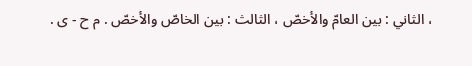، الثاني : بين العامّ والأخصّ ، الثالث : بين الخاصّ والأخصّ . م ح - ى .